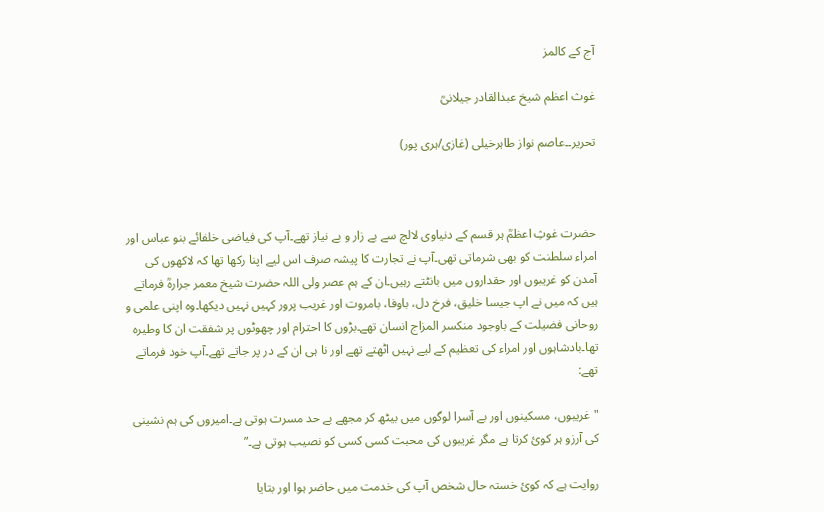آج کے کالمز

غوث اعظم شیخ عبدالقادر جیلانیؒ

تحریر۔۔عاصم نواز طاہرخیلی (غازی/ہری پور)



حضرت غوثِ اعظمؒ ہر قسم کے دنیاوی لالچ سے بے زار و بے نیاز تھے۔آپ کی فیاضی خلفائے بنو عباس اور امراء سلطنت کو بھی شرماتی تھی۔آپ نے تجارت کا پیشہ صرف اس لیے اپنا رکھا تھا کہ لاکھوں کی آمدن کو غریبوں اور حقداروں میں بانٹتے رہیں۔ان کے ہم عصر ولی اللہ حضرت شیخ معمر جرارہؒ فرماتے ہیں کہ میں نے اپ جیسا خلیق، فرخ دل، باوفا، بامروت اور غریب پرور کہیں نہیں دیکھا۔وہ اپنی علمی و روحانی فضیلت کے باوجود منکسر المزاج انسان تھے۔بڑوں کا احترام اور چھوٹوں پر شفقت ان کا وطیرہ تھا۔بادشاہوں اور امراء کی تعظیم کے لیے نہیں اٹھتے تھے اور نا ہی ان کے در پر جاتے تھے۔آپ خود فرماتے تھے:

"غریبوں، مسکینوں اور بے آسرا لوگوں میں بیٹھ کر مجھے بے حد مسرت ہوتی ہے۔امیروں کی ہم نشینی کی آرزو ہر کوئ کرتا ہے مگر غریبوں کی محبت کسی کسی کو نصیب ہوتی ہے۔”

روایت ہے کہ کوئ خستہ حال شخص آپ کی خدمت میں حاضر ہوا اور بتایا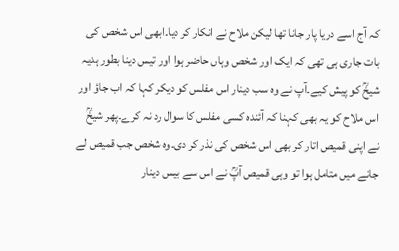کہ آج اسے دریا پار جانا تھا لیکن ملاح نے انکار کر دیا۔ابھی اس شخص کی بات جاری ہی تھی کہ ایک اور شخص وہاں حاضر ہوا اور تیس دینا بطور ہدیہ شیخؒ کو پیش کیے۔آپ نے وہ سب دینار اس مفلس کو دیکر کہا کہ اب جاؤ اور اس ملاح کو یہ بھی کہنا کہ آئندہ کسی مفلس کا سوال رد نہ کرے۔پھر شیخؒ نے اپنی قمیص اتار کر بھی اس شخص کی نذر کر دی۔وہ شخص جب قمیص لے جانے میں متامل ہوا تو وہی قمیص آپؒ نے اس سے بیس دینار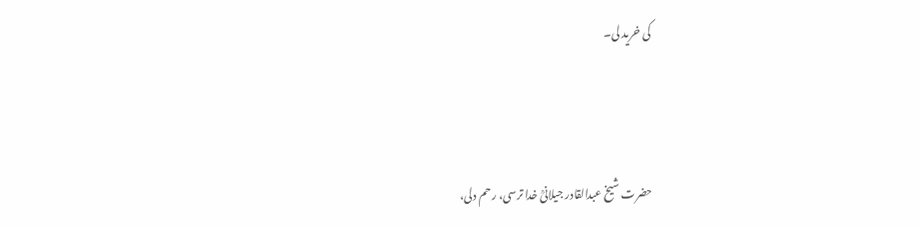کی خرید لی۔



حضرت شیخ عبدالقادر جیلانیؒ خدا ترسی، رحم دلی،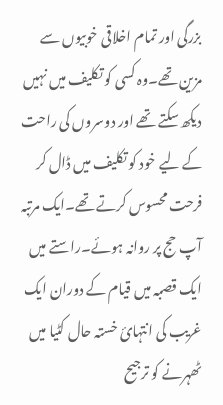بزرگی اور تمام اخلاقی خوبیوں سے مزین تھے۔وہ کسی کو تکلیف میں نہیں دیکھ سکتے تھے اور دوسروں کی راحت کے لیے خود کو تکلیف میں ڈال کر فرحت محسوس کرتے تھے۔ایک مرتبہ آپ حج پر روانہ ہوئے۔راستے میں ایک قصبہ میں قیام کے دوران ایک غریب کی انتہائ خستہ حال کٹیا میں ٹھہرنے کو ترجیح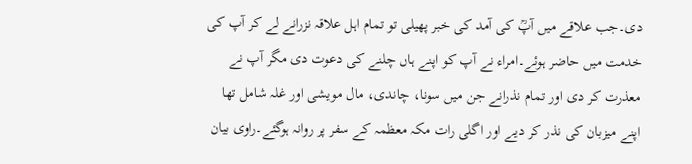دی۔جب علاقے میں آپؒ کی آمد کی خبر پھیلی تو تمام اہل علاقہ نزرانے لے کر آپ کی خدمت میں حاضر ہوئے۔امراء نے آپ کو اپنے ہاں چلنے کی دعوت دی مگر آپ نے معذرت کر دی اور تمام نذرانے جن میں سونا، چاندی، مال مویشی اور غلہ شامل تھا اپنے میزبان کی نذر کر دیے اور اگلی رات مکہ معظمہ کے سفر پر روانہ ہوگئے۔راوی بیان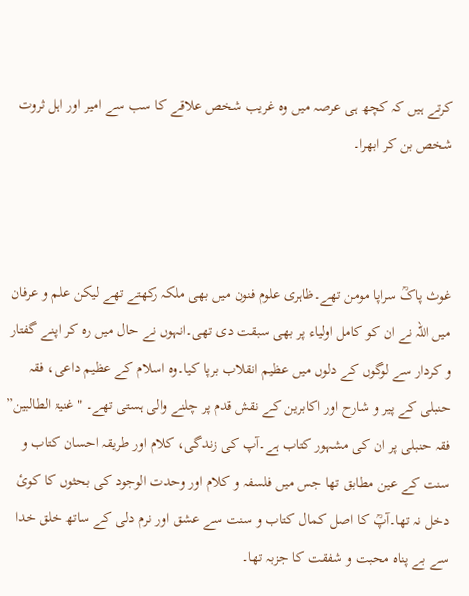کرتے ہیں کہ کچھ ہی عرصہ میں وہ غریب شخص علاقے کا سب سے امیر اور اہل ثروت شخص بن کر ابھرا۔



غوث پاکؒ سراپا مومن تھے۔ظاہری علوم فنون میں بھی ملکہ رکھتے تھے لیکن علم و عرفان میں اللہ نے ان کو کامل اولیاء پر بھی سبقت دی تھی۔انہوں نے حال میں رہ کر اپنے گفتار و کردار سے لوگوں کے دلوں میں عظیم انقلاب برپا کیا۔وہ اسلام کے عظیم داعی، فقہ حنبلی کے پیر و شارح اور اکابرین کے نقش قدم پر چلنے والی ہستی تھے۔ "غنیۃ الطالبین” فقہ حنبلی پر ان کی مشہور کتاب ہے۔آپ کی زندگی، کلام اور طریقہ احسان کتاب و سنت کے عین مطابق تھا جس میں فلسفہ و کلام اور وحدت الوجود کی بحثوں کا کوئ دخل نہ تھا۔آپؒ کا اصل کمال کتاب و سنت سے عشق اور نرم دلی کے ساتھ خلق خدا سے بے پناہ محبت و شفقت کا جزبہ تھا۔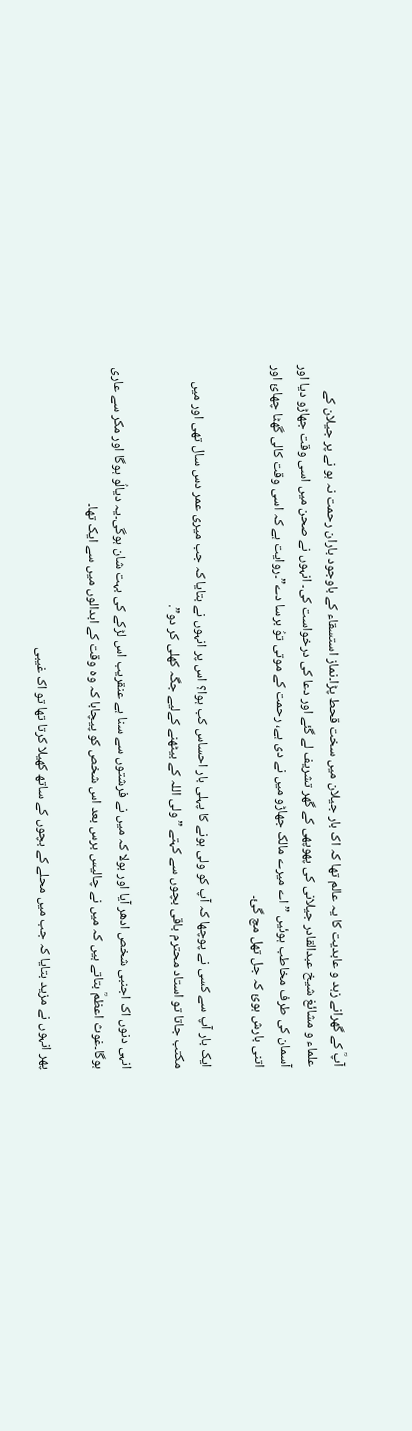آپؒ کے گھرانے زہد و عابدیت کا یہ عالم تھا کہ اک بار جیلان میں سخت قحط پڑا۔نماز استسقاء کے باوجود باران رحمت نہ ہو نے پر جیلان کے علماء و مشائغ شیخ عبدالقادر جیلانی کی پھوپھی کے گھر تشریف لے گئے اور دعا کی درخواست کی۔ انہوں نے صحن میں اسی وقت جھاڑو دیا اور آسمان کی طرف مخاطب ہوئیں ” اے میرے مالک جھاڑو میں نے دی ہے، رحمت کے موتی توُ برسا دے”۔روایت ہے کہ اسی وقت کالی گھٹا چھائ اور اتنی بارش ہوئ کہ جل تھل مچ گئ۔

ایک بار آپ سے کسی نے پوچھا کہ آپ کو ولی ہونے کا پہلی بار احساس کب ہوا؟ اس پر انہوں نے بتایا کہ جب میری عمر دس سال تھی اور میں مکتب جاتا تو استاد محترم باقی بچوں سے کہتے ” ولی اللہ کے بیٹھنے کےلیے جگہ کھلی کر دو”.

انہی دنوں اک اجنبی شخص ادھر آیا اور بولا کہ میں نے فرشتوں سے سنا ہے عنقریب اس لڑکے کی بہت شان ہوگی۔یہ دیالُو ہوگا اور مکر سے عاری ہوگا۔غوث اعظمؒ بتاتے ہیں کہ میں نے چالیس برس بعد اس شخص کو پیچابا کہ وہ وقت کے ابدالوں میں سے ایک تھا۔

پھر انہوں نے مزید بتایا کہ جب میں محلے کے بچوں کے ساتھ کھیلا کرتا تھا تو اک غیبی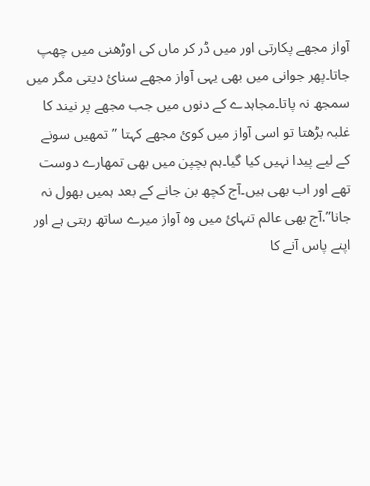آواز مجھے پکارتی اور میں ڈر کر ماں کی اوڑھنی میں چھپ جاتا۔پھر جوانی میں بھی یہی آواز مجھے سنائ دیتی مگر میں سمجھ نہ پاتا۔مجاہدے کے دنوں میں جب مجھے پر نیند کا غلبہ بڑھتا تو اسی آواز میں کوئ مجھے کہتا ” تمھیں سونے کے لیے پیدا نہیں کیا گیا۔ہم بچپن میں بھی تمھارے دوست تھے اور اب بھی ہیں۔آج کچھ بن جانے کے بعد ہمیں بھول نہ جانا”.آج بھی عالم تنہائ میں وہ آواز میرے ساتھ رہتی ہے اور اپنے پاس آنے کا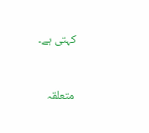کہتی ہے۔



متعلقہ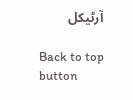آرٹیکل

Back to top button